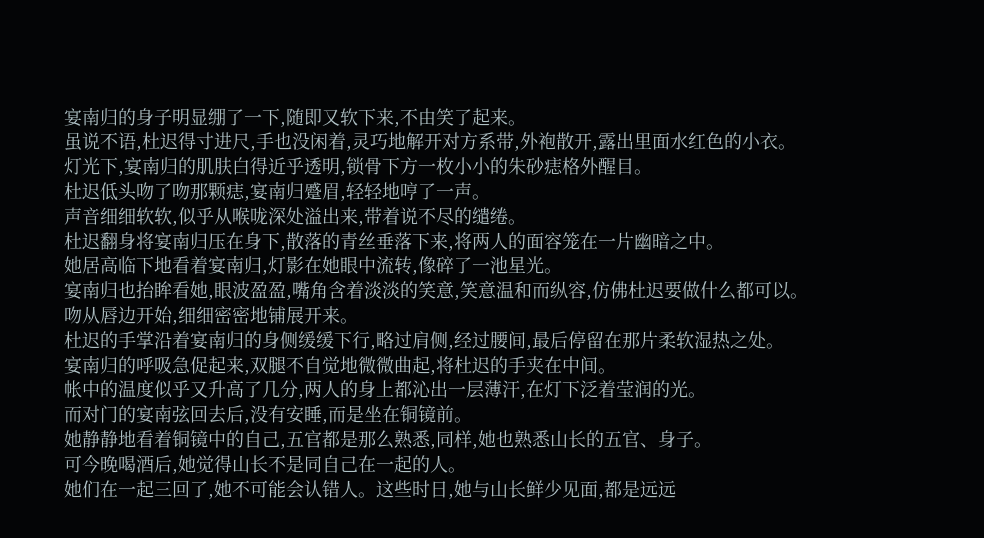宴南归的身子明显绷了一下,随即又软下来,不由笑了起来。
虽说不语,杜迟得寸进尺,手也没闲着,灵巧地解开对方系带,外袍散开,露出里面水红色的小衣。
灯光下,宴南归的肌肤白得近乎透明,锁骨下方一枚小小的朱砂痣格外醒目。
杜迟低头吻了吻那颗痣,宴南归蹙眉,轻轻地哼了一声。
声音细细软软,似乎从喉咙深处溢出来,带着说不尽的缱绻。
杜迟翻身将宴南归压在身下,散落的青丝垂落下来,将两人的面容笼在一片幽暗之中。
她居高临下地看着宴南归,灯影在她眼中流转,像碎了一池星光。
宴南归也抬眸看她,眼波盈盈,嘴角含着淡淡的笑意,笑意温和而纵容,仿佛杜迟要做什么都可以。
吻从唇边开始,细细密密地铺展开来。
杜迟的手掌沿着宴南归的身侧缓缓下行,略过肩侧,经过腰间,最后停留在那片柔软湿热之处。
宴南归的呼吸急促起来,双腿不自觉地微微曲起,将杜迟的手夹在中间。
帐中的温度似乎又升高了几分,两人的身上都沁出一层薄汗,在灯下泛着莹润的光。
而对门的宴南弦回去后,没有安睡,而是坐在铜镜前。
她静静地看着铜镜中的自己,五官都是那么熟悉,同样,她也熟悉山长的五官、身子。
可今晚喝酒后,她觉得山长不是同自己在一起的人。
她们在一起三回了,她不可能会认错人。这些时日,她与山长鲜少见面,都是远远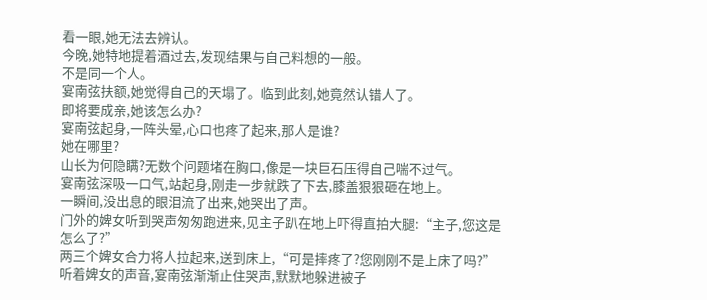看一眼,她无法去辨认。
今晚,她特地提着酒过去,发现结果与自己料想的一般。
不是同一个人。
宴南弦扶额,她觉得自己的天塌了。临到此刻,她竟然认错人了。
即将要成亲,她该怎么办?
宴南弦起身,一阵头晕,心口也疼了起来,那人是谁?
她在哪里?
山长为何隐瞒?无数个问题堵在胸口,像是一块巨石压得自己喘不过气。
宴南弦深吸一口气,站起身,刚走一步就跌了下去,膝盖狠狠砸在地上。
一瞬间,没出息的眼泪流了出来,她哭出了声。
门外的婢女听到哭声匆匆跑进来,见主子趴在地上吓得直拍大腿:“主子,您这是怎么了?”
两三个婢女合力将人拉起来,送到床上,“可是摔疼了?您刚刚不是上床了吗?”
听着婢女的声音,宴南弦渐渐止住哭声,默默地躲进被子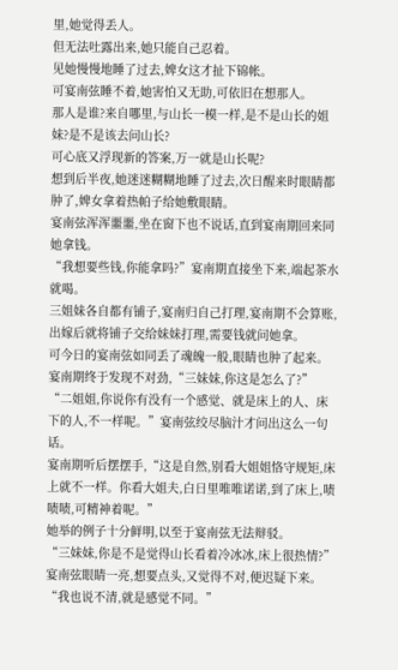里,她觉得丢人。
但无法吐露出来,她只能自己忍着。
见她慢慢地睡了过去,婢女这才扯下锦帐。
可宴南弦睡不着,她害怕又无助,可依旧在想那人。
那人是谁?来自哪里,与山长一模一样,是不是山长的姐妹?是不是该去问山长?
可心底又浮现新的答案,万一就是山长呢?
想到后半夜,她迷迷糊糊地睡了过去,次日醒来时眼睛都肿了,婢女拿着热帕子给她敷眼睛。
宴南弦浑浑噩噩,坐在窗下也不说话,直到宴南期回来同她拿钱。
“我想要些钱,你能拿吗?”宴南期直接坐下来,端起茶水就喝。
三姐妹各自都有铺子,宴南归自己打理,宴南期不会算账,出嫁后就将铺子交给妹妹打理,需要钱就问她拿。
可今日的宴南弦如同丢了魂魄一般,眼睛也肿了起来。
宴南期终于发现不对劲,“三妹妹,你这是怎么了?”
“二姐姐,你说你有没有一个感觉、就是床上的人、床下的人,不一样呢。”宴南弦绞尽脑汁才问出这么一句话。
宴南期听后摆摆手,“这是自然,别看大姐姐恪守规矩,床上就不一样。你看大姐夫,白日里唯唯诺诺,到了床上,啧啧啧,可精神着呢。”
她举的例子十分鲜明,以至于宴南弦无法辩驳。
“三妹妹,你是不是觉得山长看着冷冰冰,床上很热情?”
宴南弦眼睛一亮,想要点头,又觉得不对,便迟疑下来。
“我也说不清,就是感觉不同。”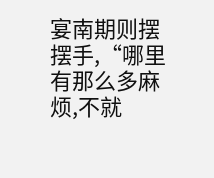宴南期则摆摆手,“哪里有那么多麻烦,不就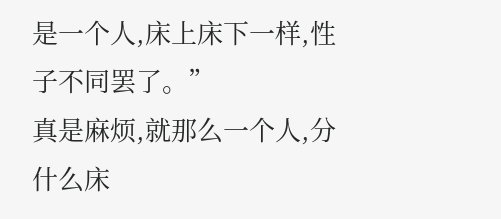是一个人,床上床下一样,性子不同罢了。”
真是麻烦,就那么一个人,分什么床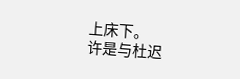上床下。
许是与杜迟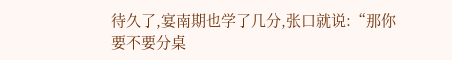待久了,宴南期也学了几分,张口就说:“那你要不要分桌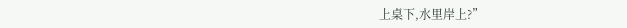上桌下,水里岸上?”